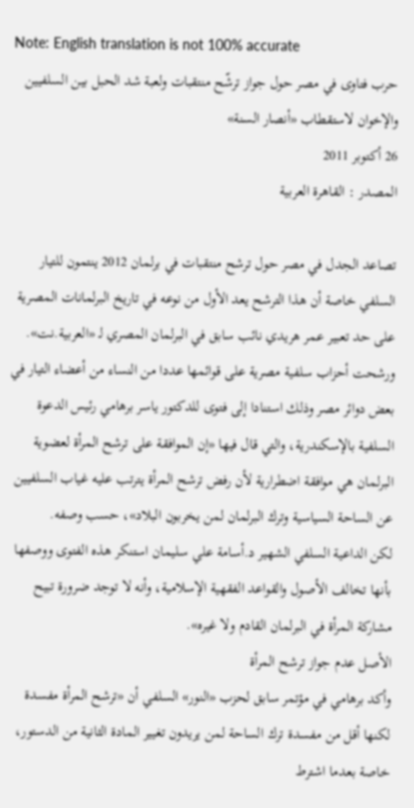Note: English translation is not 100% accurate
حرب فتاوى في مصر حول جواز ترشّح منتقبات ولعبة شد الحبل بين السلفيين والإخوان لاستقطاب «أنصار السنة»
26 أكتوبر 2011
المصدر : القاهرة العربية

تصاعد الجدل في مصر حول ترشح منتقبات في برلمان 2012 ينتمون للتيار السلفي خاصة أن هذا الترشح يعد الأول من نوعه في تاريخ البرلمانات المصرية على حد تعبير عمر هريدي نائب سابق في البرلمان المصري لـ «العربية.نت».
ورشحت أحزاب سلفية مصرية على قوائمها عددا من النساء من أعضاء التيار في بعض دوائر مصر وذلك استنادا إلى فتوى للدكتور ياسر برهامي رئيس الدعوة السلفية بالإسكندرية، والتي قال فيها «إن الموافقة على ترشح المرأة لعضوية البرلمان هي موافقة اضطرارية لأن رفض ترشح المرأة يترتب عليه غياب السلفيين عن الساحة السياسية وترك البرلمان لمن يخربون البلاد»، حسب وصفه.
لكن الداعية السلفي الشهير د.أسامة علي سليمان استنكر هذه الفتوى ووصفها بأنها تخالف الأصول والقواعد الفقهية الإسلامية، وأنه لا توجد ضرورة تبيح مشاركة المرأة في البرلمان القادم ولا غيره».
الأصل عدم جواز ترشح المرأة
وأكد برهامي في مؤتمر سابق لحزب «النور» السلفي أن «ترشح المرأة مفسدة لكنها أقل من مفسدة ترك الساحة لمن يريدون تغيير المادة الثانية من الدستور، خاصة بعدما اشترط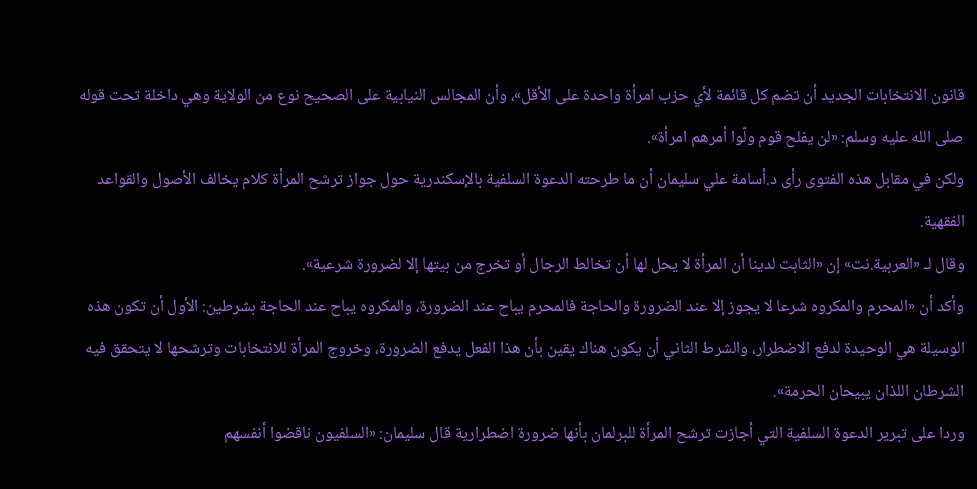قانون الانتخابات الجديد أن تضم كل قائمة لأي حزب امرأة واحدة على الأقل»، وأن المجالس النيابية على الصحيح نوع من الولاية وهي داخلة تحت قوله صلى الله عليه وسلم: «لن يفلح قوم ولّوا أمرهم امرأة».
ولكن في مقابل هذه الفتوى رأى د.أسامة علي سليمان أن ما طرحته الدعوة السلفية بالإسكندرية حول جواز ترشح المرأة كلام يخالف الأصول والقواعد الفقهية.
وقال لـ «العربية.نت» إن «الثابت لدينا أن المرأة لا يحل لها أن تخالط الرجال أو تخرج من بيتها إلا لضرورة شرعية».
وأكد أن «المحرم والمكروه شرعا لا يجوز إلا عند الضرورة والحاجة فالمحرم يباح عند الضرورة، والمكروه يباح عند الحاجة بشرطين: الأول أن تكون هذه الوسيلة هي الوحيدة لدفع الاضطرار، والشرط الثاني أن يكون هناك يقين بأن هذا الفعل يدفع الضرورة، وخروج المرأة للانتخابات وترشحها لا يتحقق فيه الشرطان اللذان يبيحان الحرمة».
وردا على تبرير الدعوة السلفية التي أجازت ترشح المرأة للبرلمان بأنها ضرورة اضطرارية قال سليمان: «السلفيون ناقضوا أنفسهم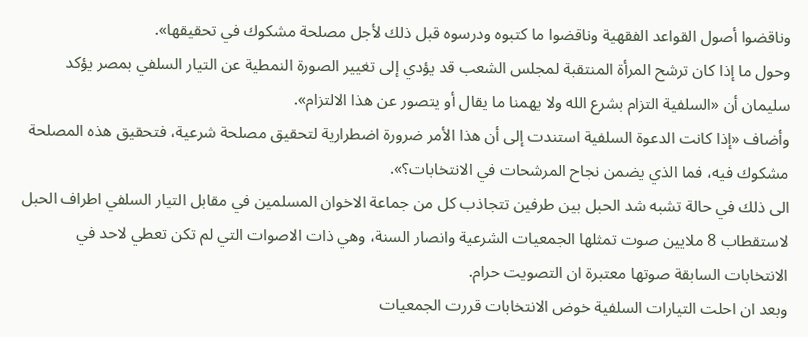وناقضوا أصول القواعد الفقهية وناقضوا ما كتبوه ودرسوه قبل ذلك لأجل مصلحة مشكوك في تحقيقها».
وحول ما إذا كان ترشح المرأة المنتقبة لمجلس الشعب قد يؤدي إلى تغيير الصورة النمطية عن التيار السلفي بمصر يؤكد سليمان أن «السلفية التزام بشرع الله ولا يهمنا ما يقال أو يتصور عن هذا الالتزام».
وأضاف «إذا كانت الدعوة السلفية استندت إلى أن هذا الأمر ضرورة اضطرارية لتحقيق مصلحة شرعية، فتحقيق هذه المصلحة مشكوك فيه، فما الذي يضمن نجاح المرشحات في الانتخابات؟».
الى ذلك في حالة تشبه شد الحبل بين طرفين تتجاذب كل من جماعة الاخوان المسلمين في مقابل التيار السلفي اطراف الحبل لاستقطاب 8 ملايين صوت تمثلها الجمعيات الشرعية وانصار السنة، وهي ذات الاصوات التي لم تكن تعطي لاحد في الانتخابات السابقة صوتها معتبرة ان التصويت حرام.
وبعد ان احلت التيارات السلفية خوض الانتخابات قررت الجمعيات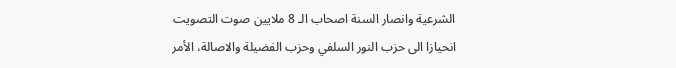الشرعية وانصار السنة اصحاب الـ 8 ملايين صوت التصويت انحيازا الى حزب النور السلفي وحزب الفضيلة والاصالة، الأمر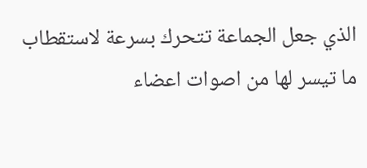الذي جعل الجماعة تتحرك بسرعة لاستقطاب ما تيسر لها من اصوات اعضاء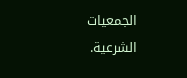الجمعيات الشرعية.